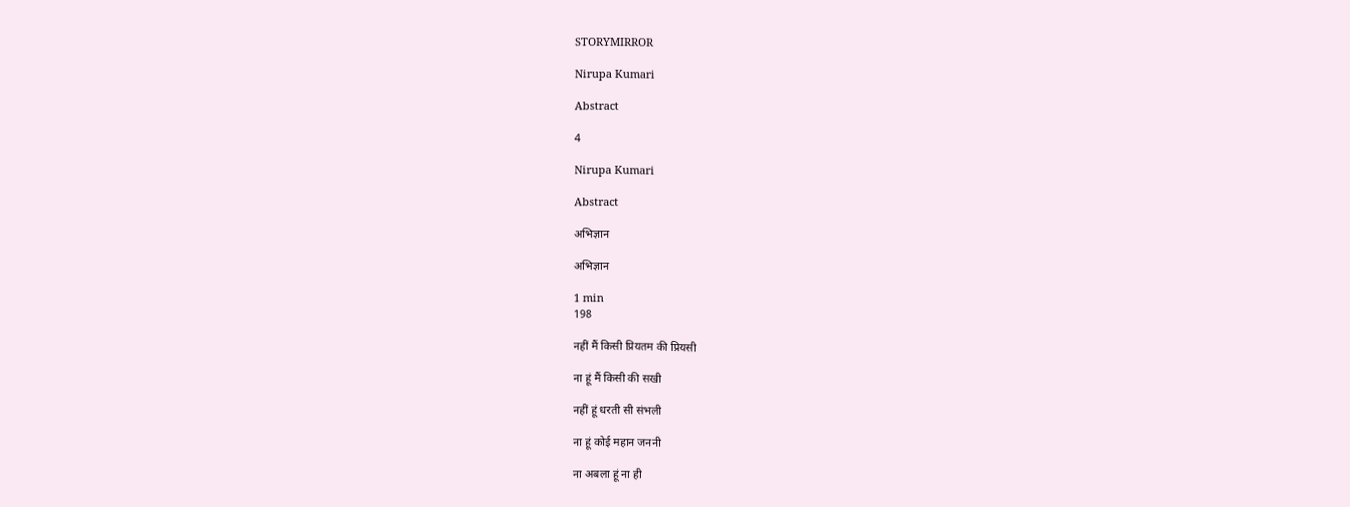STORYMIRROR

Nirupa Kumari

Abstract

4

Nirupa Kumari

Abstract

अभिज्ञान

अभिज्ञान

1 min
198

नहीं मैं किसी प्रियतम की प्रियसी

ना हूं मैं किसी की सखी

नहीं हूं धरती सी संभली

ना हूं कोई महान जननी

ना अबला हूं ना ही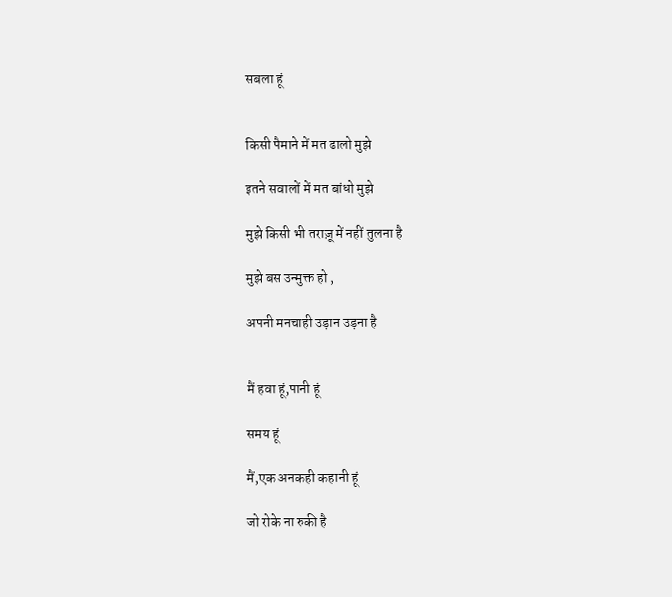सबला हूं


किसी पैमाने में मत ढालो मुझे

इतने सवालों में मत बांधो मुझे

मुझे किसी भी तराज़ू में नहीं तुलना है

मुझे बस उन्मुक्त हो ,

अपनी मनचाही उड़ान उड़ना है


मैं हवा हूं,पानी हूं

समय हूं

मैं,एक अनकही कहानी हूं

जो रोके ना रुकी है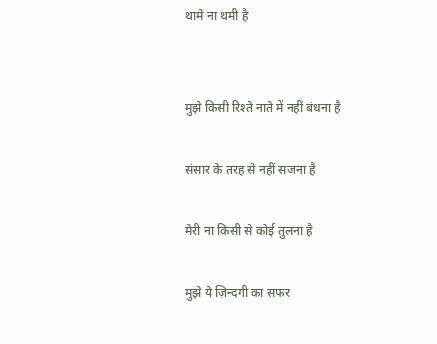थामे ना थमी है


मुझे किसी रिश्ते नाते में नहीं बंधना है

संसार के तरह से नहीं सजना है

मेरी ना किसी से कोई तुलना है

मुझे ये ज़िन्दगी का सफर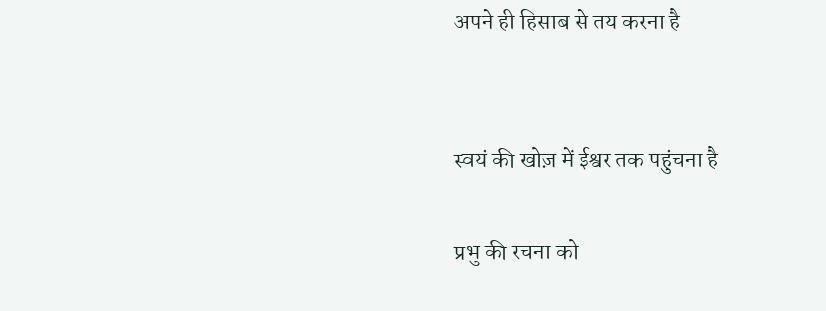अपने ही हिसाब से तय करना है


स्वयं की खोज़ में ईश्वर तक पहुंचना है

प्रभु की रचना को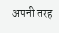अपनी तरह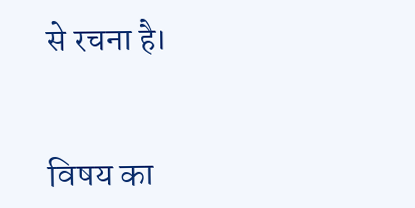से रचना है।


विषय का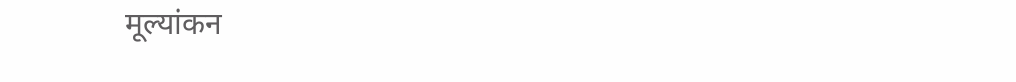मूल्यांकन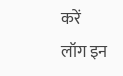करें
लॉग इन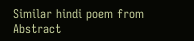Similar hindi poem from Abstract